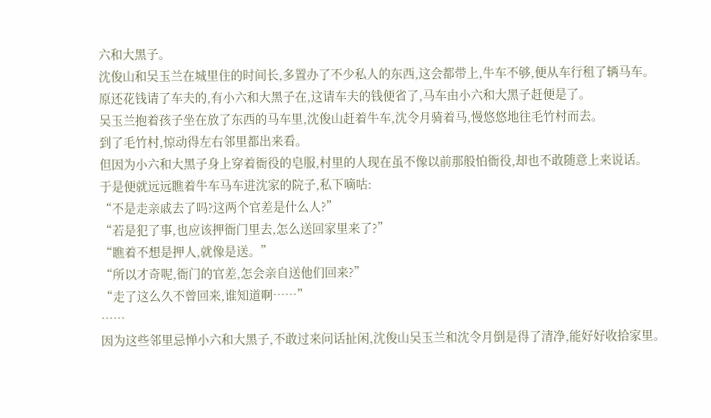六和大黑子。
沈俊山和吴玉兰在城里住的时间长,多置办了不少私人的东西,这会都带上,牛车不够,便从车行租了辆马车。
原还花钱请了车夫的,有小六和大黑子在,这请车夫的钱便省了,马车由小六和大黑子赶便是了。
吴玉兰抱着孩子坐在放了东西的马车里,沈俊山赶着牛车,沈令月骑着马,慢悠悠地往毛竹村而去。
到了毛竹村,惊动得左右邻里都出来看。
但因为小六和大黑子身上穿着衙役的皂服,村里的人现在虽不像以前那般怕衙役,却也不敢随意上来说话。
于是便就远远瞧着牛车马车进沈家的院子,私下嘀咕:
“不是走亲戚去了吗?这两个官差是什么人?”
“若是犯了事,也应该押衙门里去,怎么送回家里来了?”
“瞧着不想是押人,就像是送。”
“所以才奇呢,衙门的官差,怎会亲自送他们回来?”
“走了这么久不曾回来,谁知道啊……”
……
因为这些邻里忌惮小六和大黑子,不敢过来问话扯闲,沈俊山吴玉兰和沈令月倒是得了清净,能好好收拾家里。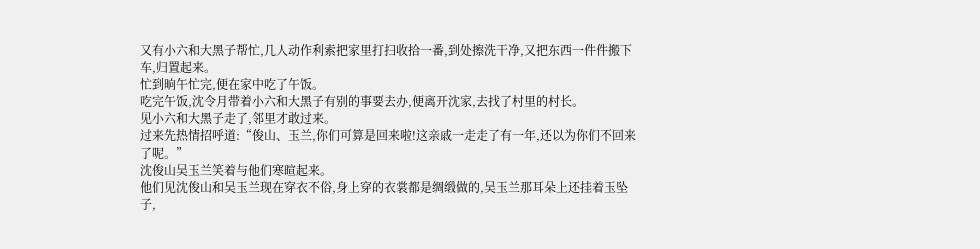又有小六和大黑子帮忙,几人动作利索把家里打扫收拾一番,到处擦洗干净,又把东西一件件搬下车,归置起来。
忙到晌午忙完,便在家中吃了午饭。
吃完午饭,沈令月带着小六和大黑子有别的事要去办,便离开沈家,去找了村里的村长。
见小六和大黑子走了,邻里才敢过来。
过来先热情招呼道:“俊山、玉兰,你们可算是回来啦!这亲戚一走走了有一年,还以为你们不回来了呢。”
沈俊山吴玉兰笑着与他们寒暄起来。
他们见沈俊山和吴玉兰现在穿衣不俗,身上穿的衣裳都是绸缎做的,吴玉兰那耳朵上还挂着玉坠子,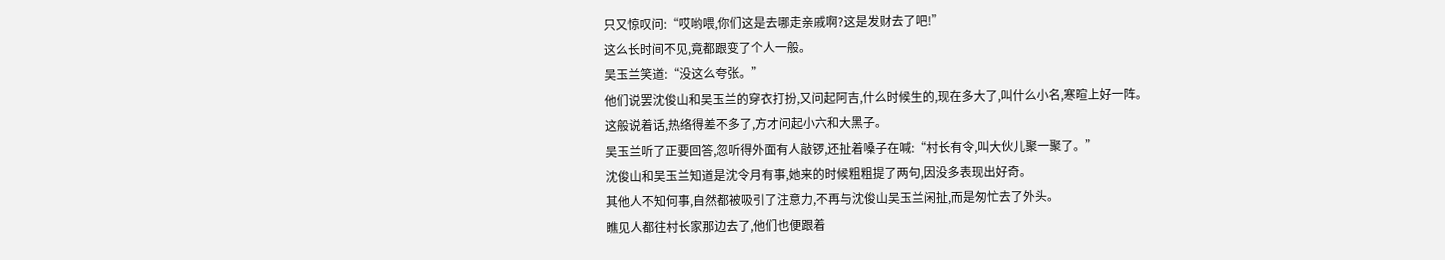只又惊叹问:“哎哟喂,你们这是去哪走亲戚啊?这是发财去了吧!”
这么长时间不见,竟都跟变了个人一般。
吴玉兰笑道:“没这么夸张。”
他们说罢沈俊山和吴玉兰的穿衣打扮,又问起阿吉,什么时候生的,现在多大了,叫什么小名,寒暄上好一阵。
这般说着话,热络得差不多了,方才问起小六和大黑子。
吴玉兰听了正要回答,忽听得外面有人敲锣,还扯着嗓子在喊:“村长有令,叫大伙儿聚一聚了。”
沈俊山和吴玉兰知道是沈令月有事,她来的时候粗粗提了两句,因没多表现出好奇。
其他人不知何事,自然都被吸引了注意力,不再与沈俊山吴玉兰闲扯,而是匆忙去了外头。
瞧见人都往村长家那边去了,他们也便跟着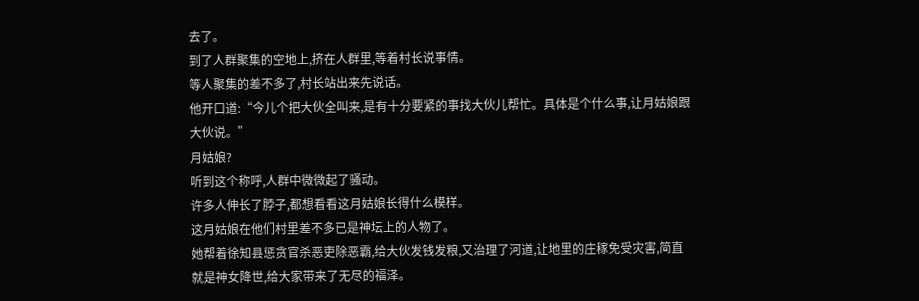去了。
到了人群聚集的空地上,挤在人群里,等着村长说事情。
等人聚集的差不多了,村长站出来先说话。
他开口道:“今儿个把大伙全叫来,是有十分要紧的事找大伙儿帮忙。具体是个什么事,让月姑娘跟大伙说。”
月姑娘?
听到这个称呼,人群中微微起了骚动。
许多人伸长了脖子,都想看看这月姑娘长得什么模样。
这月姑娘在他们村里差不多已是神坛上的人物了。
她帮着徐知县惩贪官杀恶吏除恶霸,给大伙发钱发粮,又治理了河道,让地里的庄稼免受灾害,简直就是神女降世,给大家带来了无尽的福泽。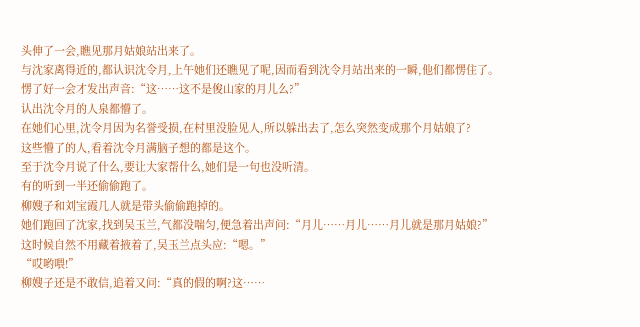头伸了一会,瞧见那月姑娘站出来了。
与沈家离得近的,都认识沈令月,上午她们还瞧见了呢,因而看到沈令月站出来的一瞬,他们都愣住了。
愣了好一会才发出声音:“这……这不是俊山家的月儿么?”
认出沈令月的人泉都懵了。
在她们心里,沈令月因为名誉受损,在村里没脸见人,所以躲出去了,怎么突然变成那个月姑娘了?
这些懵了的人,看着沈令月满脑子想的都是这个。
至于沈令月说了什么,要让大家帮什么,她们是一句也没听清。
有的听到一半还偷偷跑了。
柳嫂子和刘宝霞几人就是带头偷偷跑掉的。
她们跑回了沈家,找到吴玉兰,气都没喘匀,便急着出声问:“月儿……月儿……月儿就是那月姑娘?”
这时候自然不用藏着掖着了,吴玉兰点头应:“嗯。”
“哎哟喂!”
柳嫂子还是不敢信,追着又问:“真的假的啊?这……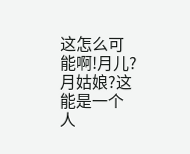这怎么可能啊!月儿?月姑娘?这能是一个人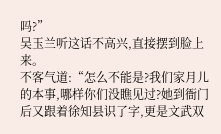吗?”
吴玉兰听这话不高兴,直接摆到脸上来。
不客气道:“怎么不能是?我们家月儿的本事,哪样你们没瞧见过?她到衙门后又跟着徐知县识了字,更是文武双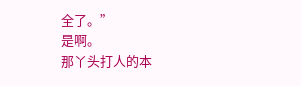全了。”
是啊。
那丫头打人的本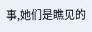事,她们是瞧见的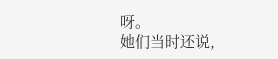呀。
她们当时还说,